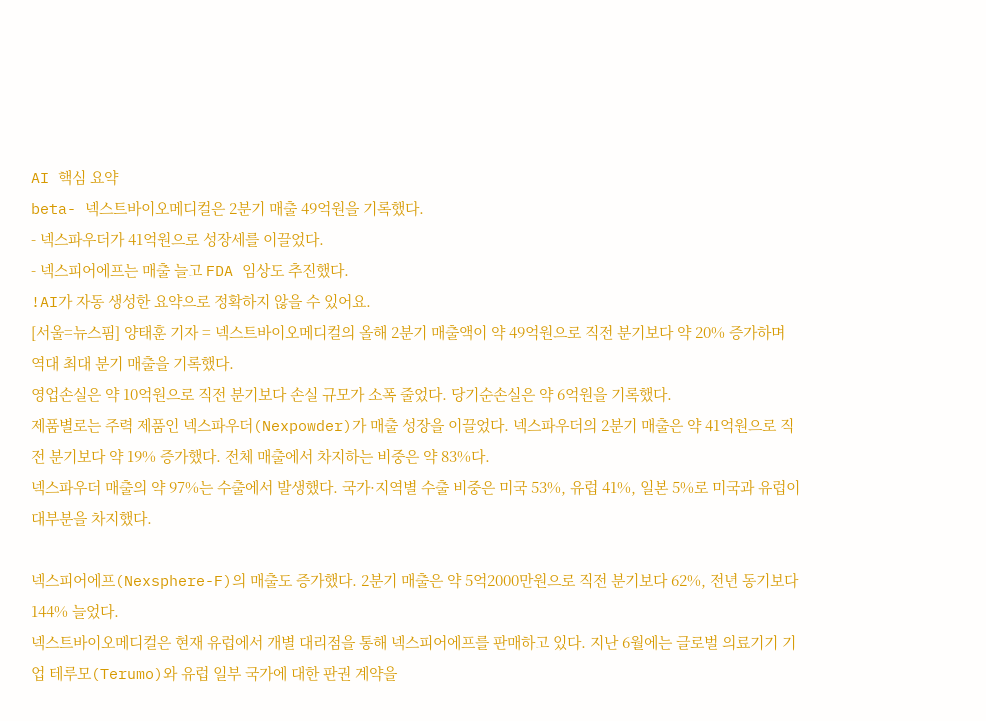AI 핵심 요약
beta- 넥스트바이오메디컬은 2분기 매출 49억원을 기록했다.
- 넥스파우더가 41억원으로 성장세를 이끌었다.
- 넥스피어에프는 매출 늘고 FDA 임상도 추진했다.
!AI가 자동 생성한 요약으로 정확하지 않을 수 있어요.
[서울=뉴스핌] 양태훈 기자 = 넥스트바이오메디컬의 올해 2분기 매출액이 약 49억원으로 직전 분기보다 약 20% 증가하며 역대 최대 분기 매출을 기록했다.
영업손실은 약 10억원으로 직전 분기보다 손실 규모가 소폭 줄었다. 당기순손실은 약 6억원을 기록했다.
제품별로는 주력 제품인 넥스파우더(Nexpowder)가 매출 성장을 이끌었다. 넥스파우더의 2분기 매출은 약 41억원으로 직전 분기보다 약 19% 증가했다. 전체 매출에서 차지하는 비중은 약 83%다.
넥스파우더 매출의 약 97%는 수출에서 발생했다. 국가·지역별 수출 비중은 미국 53%, 유럽 41%, 일본 5%로 미국과 유럽이 대부분을 차지했다.

넥스피어에프(Nexsphere-F)의 매출도 증가했다. 2분기 매출은 약 5억2000만원으로 직전 분기보다 62%, 전년 동기보다 144% 늘었다.
넥스트바이오메디컬은 현재 유럽에서 개별 대리점을 통해 넥스피어에프를 판매하고 있다. 지난 6월에는 글로벌 의료기기 기업 테루모(Terumo)와 유럽 일부 국가에 대한 판권 계약을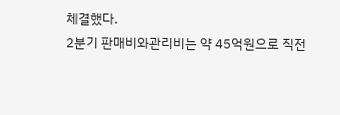체결했다.
2분기 판매비와관리비는 약 45억원으로 직전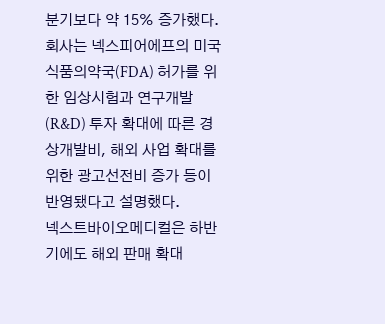분기보다 약 15% 증가했다. 회사는 넥스피어에프의 미국 식품의약국(FDA) 허가를 위한 임상시험과 연구개발(R&D) 투자 확대에 따른 경상개발비, 해외 사업 확대를 위한 광고선전비 증가 등이 반영됐다고 설명했다.
넥스트바이오메디컬은 하반기에도 해외 판매 확대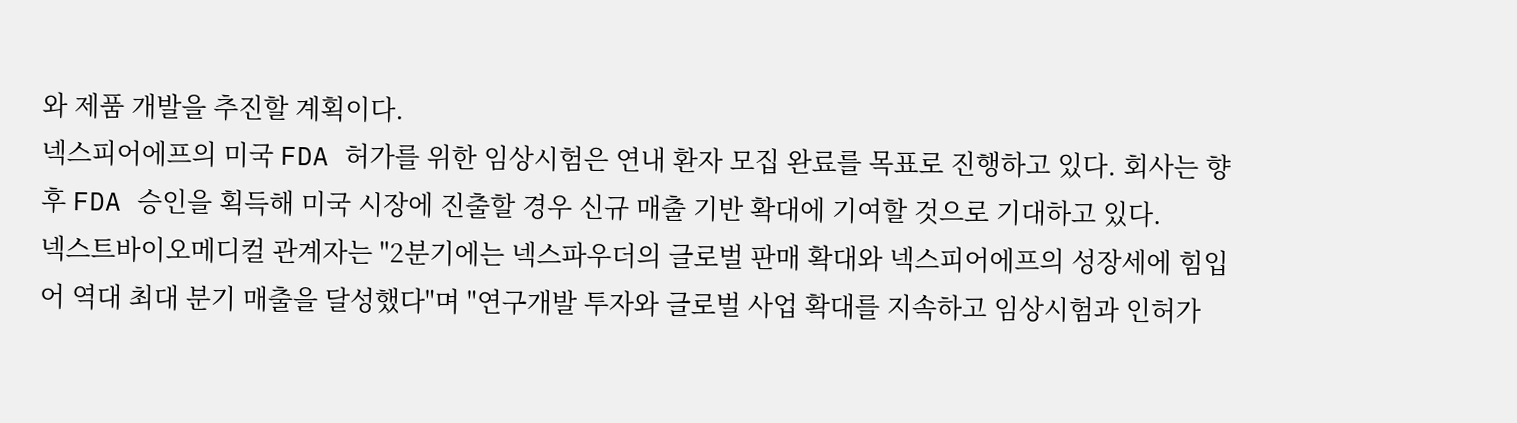와 제품 개발을 추진할 계획이다.
넥스피어에프의 미국 FDA 허가를 위한 임상시험은 연내 환자 모집 완료를 목표로 진행하고 있다. 회사는 향후 FDA 승인을 획득해 미국 시장에 진출할 경우 신규 매출 기반 확대에 기여할 것으로 기대하고 있다.
넥스트바이오메디컬 관계자는 "2분기에는 넥스파우더의 글로벌 판매 확대와 넥스피어에프의 성장세에 힘입어 역대 최대 분기 매출을 달성했다"며 "연구개발 투자와 글로벌 사업 확대를 지속하고 임상시험과 인허가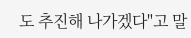도 추진해 나가겠다"고 말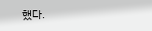했다.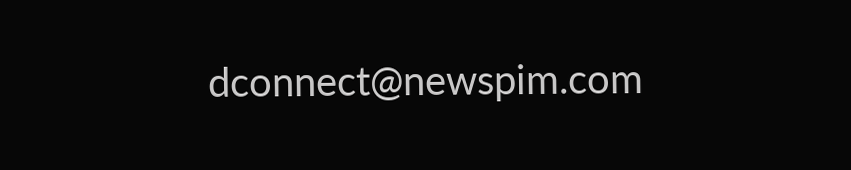dconnect@newspim.com